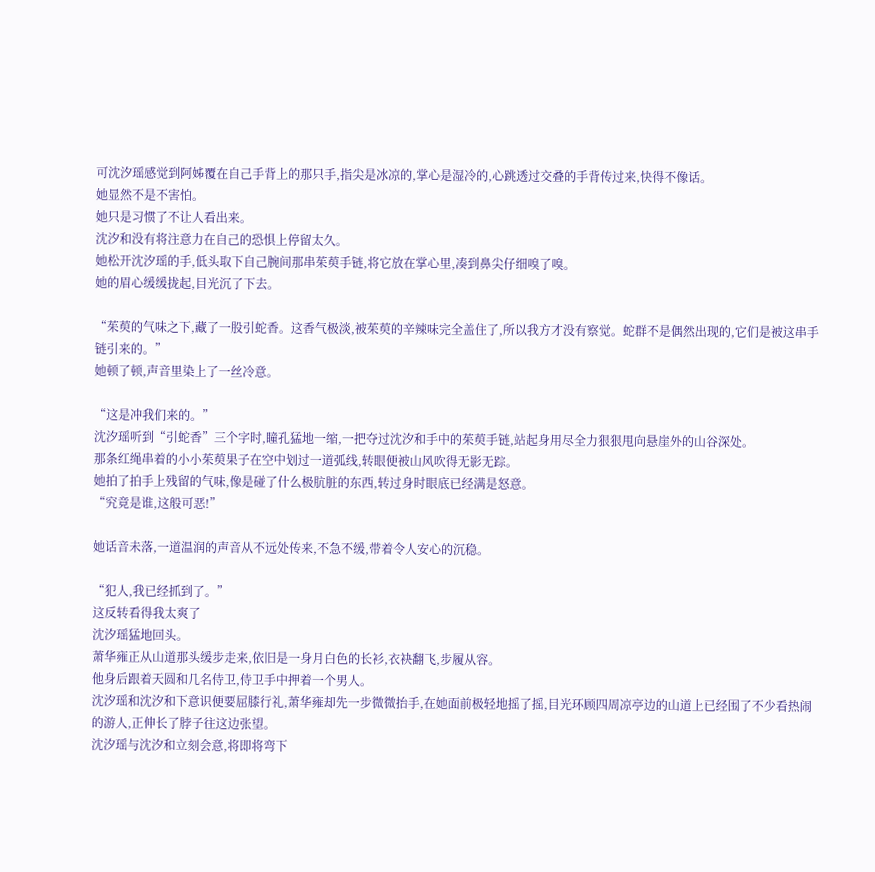可沈汐瑶感觉到阿姊覆在自己手背上的那只手,指尖是冰凉的,掌心是湿冷的,心跳透过交叠的手背传过来,快得不像话。
她显然不是不害怕。
她只是习惯了不让人看出来。
沈汐和没有将注意力在自己的恐惧上停留太久。
她松开沈汐瑶的手,低头取下自己腕间那串茱萸手链,将它放在掌心里,凑到鼻尖仔细嗅了嗅。
她的眉心缓缓拢起,目光沉了下去。

“茱萸的气味之下,藏了一股引蛇香。这香气极淡,被茱萸的辛辣味完全盖住了,所以我方才没有察觉。蛇群不是偶然出现的,它们是被这串手链引来的。”
她顿了顿,声音里染上了一丝冷意。

“这是冲我们来的。”
沈汐瑶听到“引蛇香”三个字时,瞳孔猛地一缩,一把夺过沈汐和手中的茱萸手链,站起身用尽全力狠狠甩向悬崖外的山谷深处。
那条红绳串着的小小茱萸果子在空中划过一道弧线,转眼便被山风吹得无影无踪。
她拍了拍手上残留的气味,像是碰了什么极肮脏的东西,转过身时眼底已经满是怒意。
“究竟是谁,这般可恶!”

她话音未落,一道温润的声音从不远处传来,不急不缓,带着令人安心的沉稳。

“犯人,我已经抓到了。”
这反转看得我太爽了
沈汐瑶猛地回头。
萧华雍正从山道那头缓步走来,依旧是一身月白色的长衫,衣袂翻飞,步履从容。
他身后跟着天圆和几名侍卫,侍卫手中押着一个男人。
沈汐瑶和沈汐和下意识便要屈膝行礼,萧华雍却先一步微微抬手,在她面前极轻地摇了摇,目光环顾四周凉亭边的山道上已经围了不少看热闹的游人,正伸长了脖子往这边张望。
沈汐瑶与沈汐和立刻会意,将即将弯下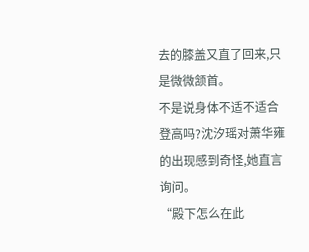去的膝盖又直了回来,只是微微颔首。
不是说身体不适不适合登高吗?沈汐瑶对萧华雍的出现感到奇怪,她直言询问。
“殿下怎么在此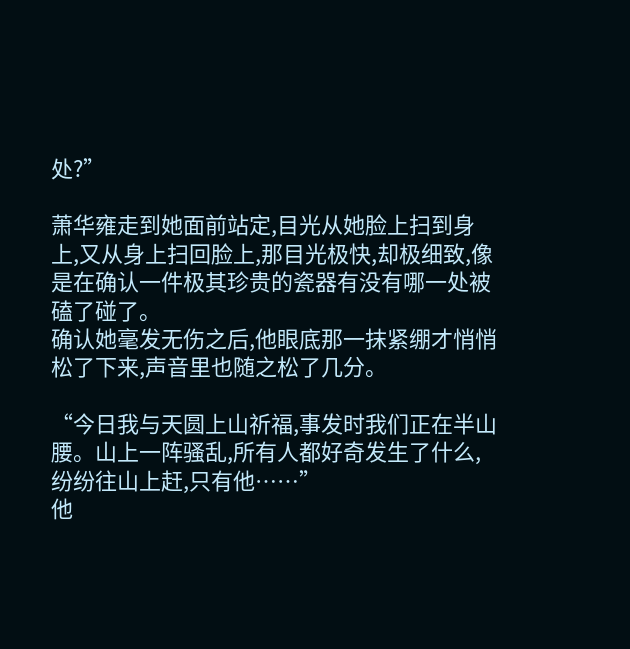处?”

萧华雍走到她面前站定,目光从她脸上扫到身上,又从身上扫回脸上,那目光极快,却极细致,像是在确认一件极其珍贵的瓷器有没有哪一处被磕了碰了。
确认她毫发无伤之后,他眼底那一抹紧绷才悄悄松了下来,声音里也随之松了几分。

“今日我与天圆上山祈福,事发时我们正在半山腰。山上一阵骚乱,所有人都好奇发生了什么,纷纷往山上赶,只有他……”
他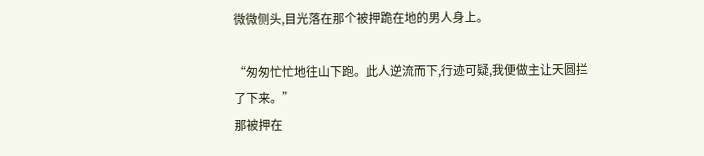微微侧头,目光落在那个被押跪在地的男人身上。

“匆匆忙忙地往山下跑。此人逆流而下,行迹可疑,我便做主让天圆拦了下来。”
那被押在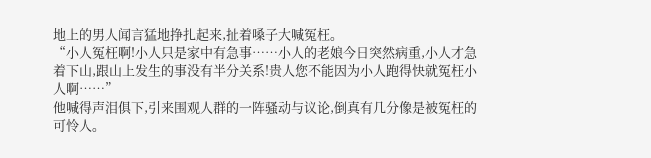地上的男人闻言猛地挣扎起来,扯着嗓子大喊冤枉。
“小人冤枉啊!小人只是家中有急事……小人的老娘今日突然病重,小人才急着下山,跟山上发生的事没有半分关系!贵人您不能因为小人跑得快就冤枉小人啊……”
他喊得声泪俱下,引来围观人群的一阵骚动与议论,倒真有几分像是被冤枉的可怜人。